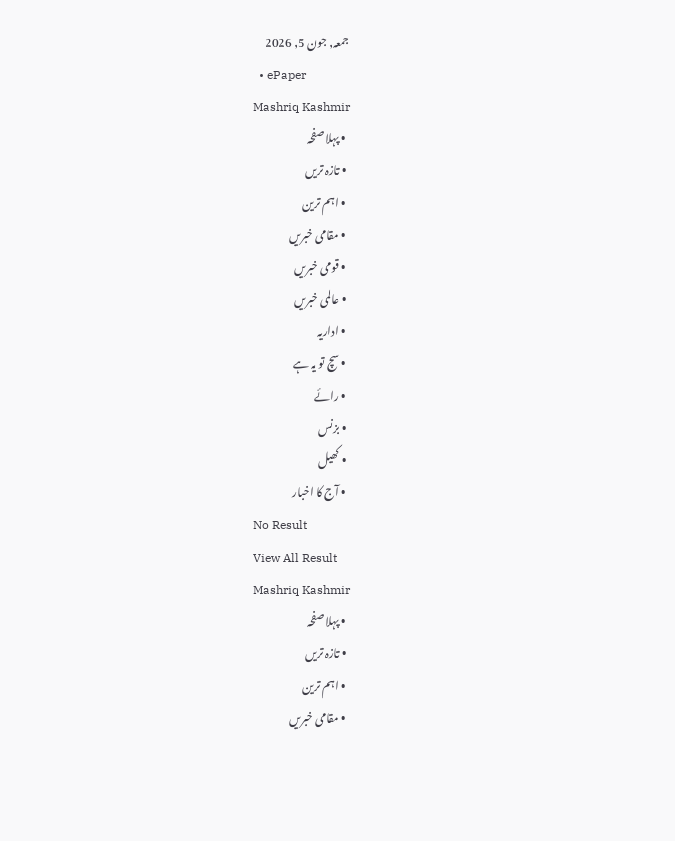جمعہ, جون 5, 2026
  • ePaper
Mashriq Kashmir
  • پہلا صفحہ
  • تازہ تریں
  • اہم ترین
  • مقامی خبریں
  • قومی خبریں
  • عالمی خبریں
  • اداریہ
  • سچ تو یہ ہے
  • رائے
  • بزنس
  • کھیل
  • آج کا اخبار
No Result
View All Result
Mashriq Kashmir
  • پہلا صفحہ
  • تازہ تریں
  • اہم ترین
  • مقامی خبریں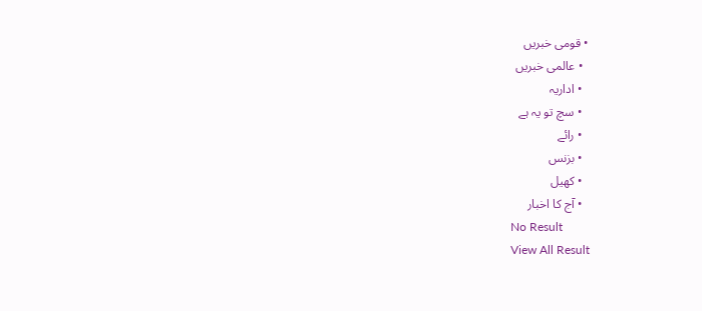• قومی خبریں
  • عالمی خبریں
  • اداریہ
  • سچ تو یہ ہے
  • رائے
  • بزنس
  • کھیل
  • آج کا اخبار
No Result
View All Result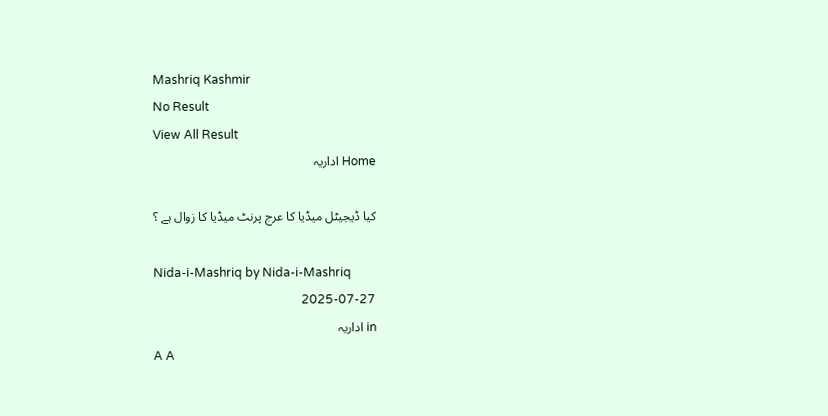Mashriq Kashmir
No Result
View All Result
Home اداریہ

کیا ڈیجیٹل میڈیا کا عرج پرنٹ میڈیا کا زوال ہے ؟

Nida-i-Mashriq by Nida-i-Mashriq
2025-07-27
in اداریہ
A A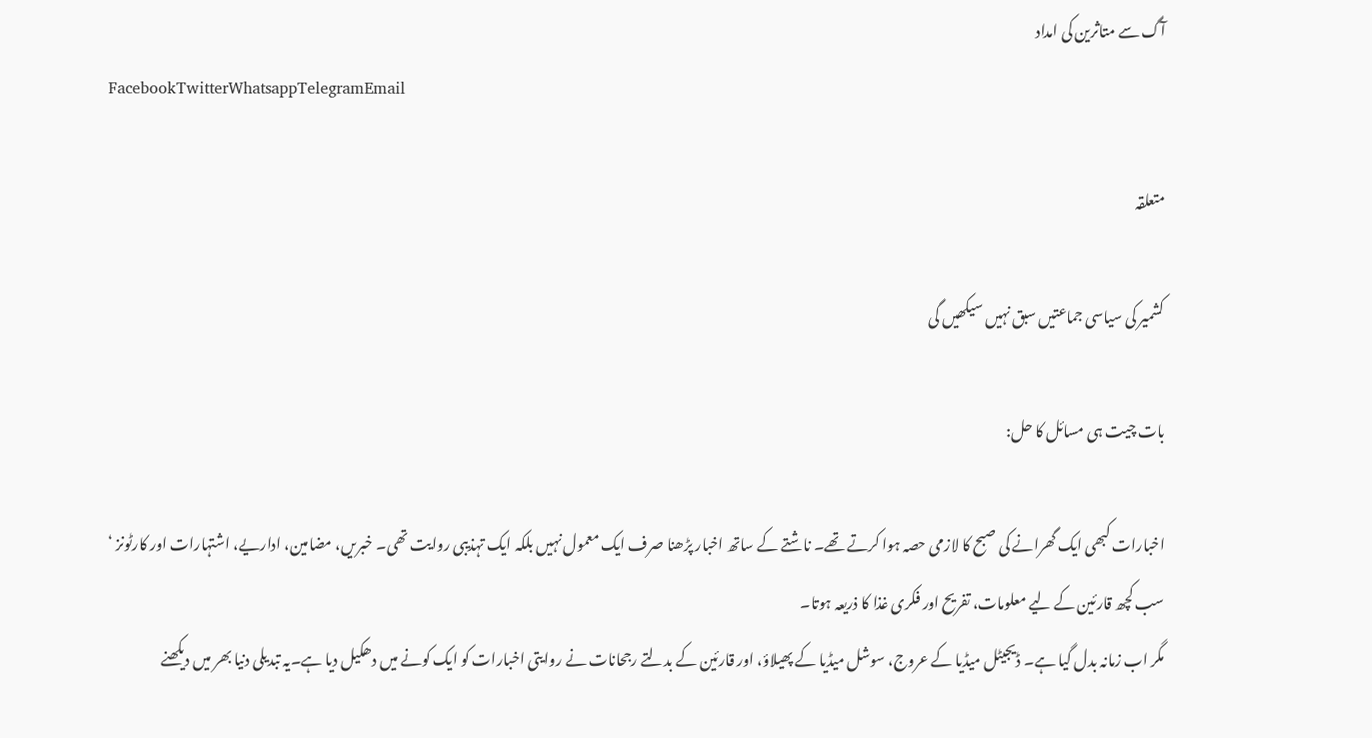آگ سے متاثرین کی امداد
FacebookTwitterWhatsappTelegramEmail

متعلقہ

کشمیر کی سیاسی جماعتیں سبق نہیں سیکھیں گی

بات چیت ہی مسائل کا حل:

اخبارات کبھی ایک گھرانے کی صبح کا لازمی حصہ ہوا کرتے تھے۔ ناشتے کے ساتھ اخبار پڑھنا صرف ایک معمول نہیں بلکہ ایک تہذیبی روایت تھی۔ خبریں، مضامین، اداریے، اشتہارات اور کارٹونز ‘ سب کچھ قارئین کے لیے معلومات، تفریح اور فکری غذا کا ذریعہ ہوتا۔
مگر اب زمانہ بدل گیا ہے۔ ڈیجیٹل میڈیا کے عروج، سوشل میڈیا کے پھیلاؤ، اور قارئین کے بدلتے رجحانات نے روایتی اخبارات کو ایک کونے میں دھکیل دیا ہے۔یہ تبدیلی دنیا بھر میں دیکھنے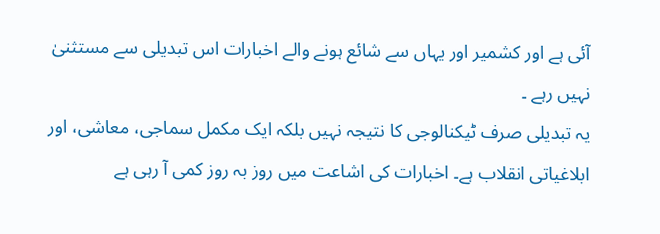آئی ہے اور کشمیر اور یہاں سے شائع ہونے والے اخبارات اس تبدیلی سے مستثنیٰ نہیں رہے ۔
یہ تبدیلی صرف ٹیکنالوجی کا نتیجہ نہیں بلکہ ایک مکمل سماجی، معاشی، اور ابلاغیاتی انقلاب ہے۔ اخبارات کی اشاعت میں روز بہ روز کمی آ رہی ہے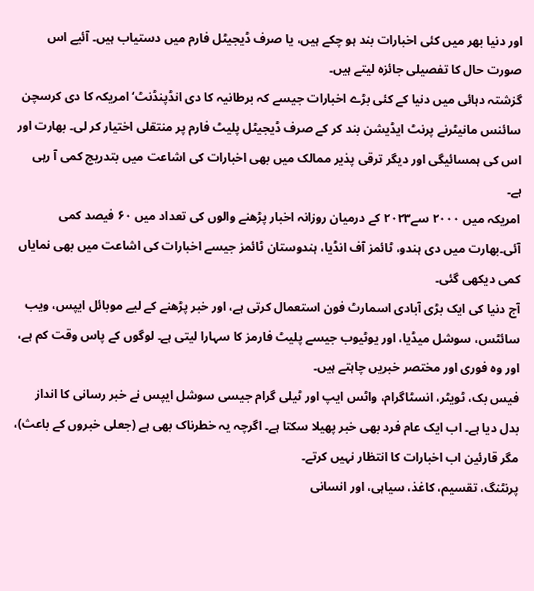اور دنیا بھر میں کئی اخبارات بند ہو چکے ہیں، یا صرف ڈیجیٹل فارم میں دستیاب ہیں۔ آئیے اس صورت حال کا تفصیلی جائزہ لیتے ہیں۔
گزشتہ دہائی میں دنیا کے کئی بڑے اخبارات جیسے کہ برطانیہ کا دی انڈپنڈنٹ‘امریکہ کا دی کرسچن سائنس مانیٹرنے پرنٹ ایڈیشن بند کر کے صرف ڈیجیٹل پلیٹ فارم پر منتقلی اختیار کر لی۔ بھارت اور اس کی ہمسائیگی اور دیگر ترقی پذیر ممالک میں بھی اخبارات کی اشاعت میں بتدریج کمی آ رہی ہے۔
امریکہ میں ۲۰۰۰ سے۲۰۲۳ کے درمیان روزانہ اخبار پڑھنے والوں کی تعداد میں ۶۰ فیصد کمی آئی۔بھارت میں دی ہندو، ٹائمز آف انڈیا، ہندوستان ٹائمز جیسے اخبارات کی اشاعت میں بھی نمایاں کمی دیکھی گئی۔
آج دنیا کی ایک بڑی آبادی اسمارٹ فون استعمال کرتی ہے، اور خبر پڑھنے کے لیے موبائل ایپس، ویب سائٹس، سوشل میڈیا، اور یوٹیوب جیسے پلیٹ فارمز کا سہارا لیتی ہے۔ لوگوں کے پاس وقت کم ہے، اور وہ فوری اور مختصر خبریں چاہتے ہیں۔
فیس بک، ٹویٹر، انسٹاگرام، واٹس ایپ اور ٹیلی گرام جیسی سوشل ایپس نے خبر رسانی کا انداز بدل دیا ہے۔ اب ایک عام فرد بھی خبر پھیلا سکتا ہے۔ اگرچہ یہ خطرناک بھی ہے (جعلی خبروں کے باعث)، مگر قارئین اب اخبارات کا انتظار نہیں کرتے۔
پرنٹنگ، تقسیم، کاغذ، سیاہی، اور انسانی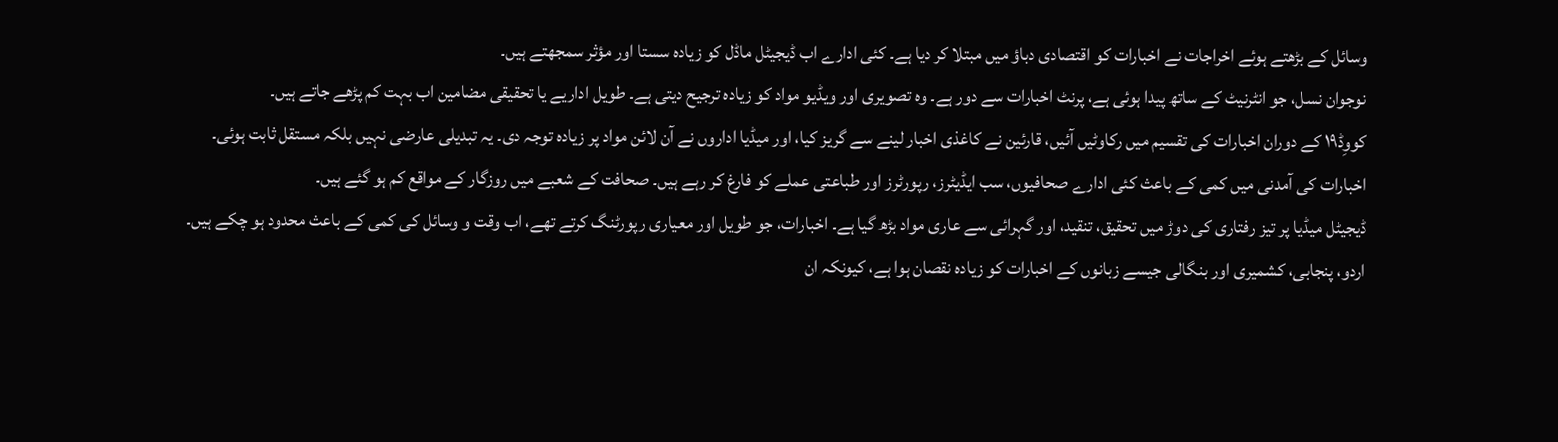وسائل کے بڑھتے ہوئے اخراجات نے اخبارات کو اقتصادی دباؤ میں مبتلا کر دیا ہے۔ کئی ادارے اب ڈیجیٹل ماڈل کو زیادہ سستا اور مؤثر سمجھتے ہیں۔
نوجوان نسل، جو انٹرنیٹ کے ساتھ پیدا ہوئی ہے، پرنٹ اخبارات سے دور ہے۔ وہ تصویری اور ویڈیو مواد کو زیادہ ترجیح دیتی ہے۔ طویل اداریے یا تحقیقی مضامین اب بہت کم پڑھے جاتے ہیں۔
کووِڈ۱۹ کے دوران اخبارات کی تقسیم میں رکاوٹیں آئیں، قارئین نے کاغذی اخبار لینے سے گریز کیا، اور میڈیا اداروں نے آن لائن مواد پر زیادہ توجہ دی۔ یہ تبدیلی عارضی نہیں بلکہ مستقل ثابت ہوئی۔
اخبارات کی آمدنی میں کمی کے باعث کئی ادارے صحافیوں، سب ایڈیٹرز، رپورٹرز اور طباعتی عملے کو فارغ کر رہے ہیں۔ صحافت کے شعبے میں روزگار کے مواقع کم ہو گئے ہیں۔
ڈیجیٹل میڈیا پر تیز رفتاری کی دوڑ میں تحقیق، تنقید، اور گہرائی سے عاری مواد بڑھ گیا ہے۔ اخبارات، جو طویل اور معیاری رپورٹنگ کرتے تھے، اب وقت و وسائل کی کمی کے باعث محدود ہو چکے ہیں۔
اردو، پنجابی، کشمیری اور بنگالی جیسے زبانوں کے اخبارات کو زیادہ نقصان ہوا ہے، کیونکہ ان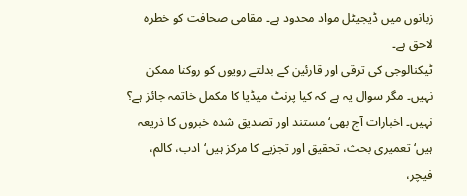زبانوں میں ڈیجیٹل مواد محدود ہے۔ مقامی صحافت کو خطرہ لاحق ہے۔
ٹیکنالوجی کی ترقی اور قارئین کے بدلتے رویوں کو روکنا ممکن نہیں۔ مگر سوال یہ ہے کہ کیا پرنٹ میڈیا کا مکمل خاتمہ جائز ہے؟ نہیں۔ اخبارات آج بھی‘مستند اور تصدیق شدہ خبروں کا ذریعہ ہیں‘تعمیری بحث، تحقیق اور تجزیے کا مرکز ہیں‘ادب، کالم، فیچر،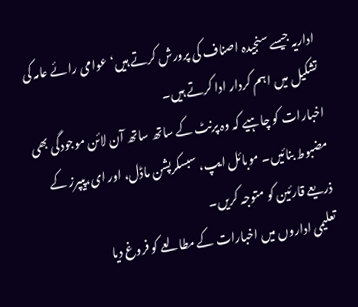اداریہ جیسے سنجیدہ اصناف کی پرورش کرتے ہیں‘عوامی رائے عامہ کی تشکیل میں اہم کردار ادا کرتے ہیں۔
اخبارات کو چاہیے کہ وہ پرنٹ کے ساتھ ساتھ آن لائن موجودگی بھی مضبوط بنائیں۔ موبائل ایپ، سبسکرپشن ماڈل، اور ای،پیپرز کے ذریعے قارئین کو متوجہ کریں۔
تعلیمی اداروں میں اخبارات کے مطالعے کو فروغ دیا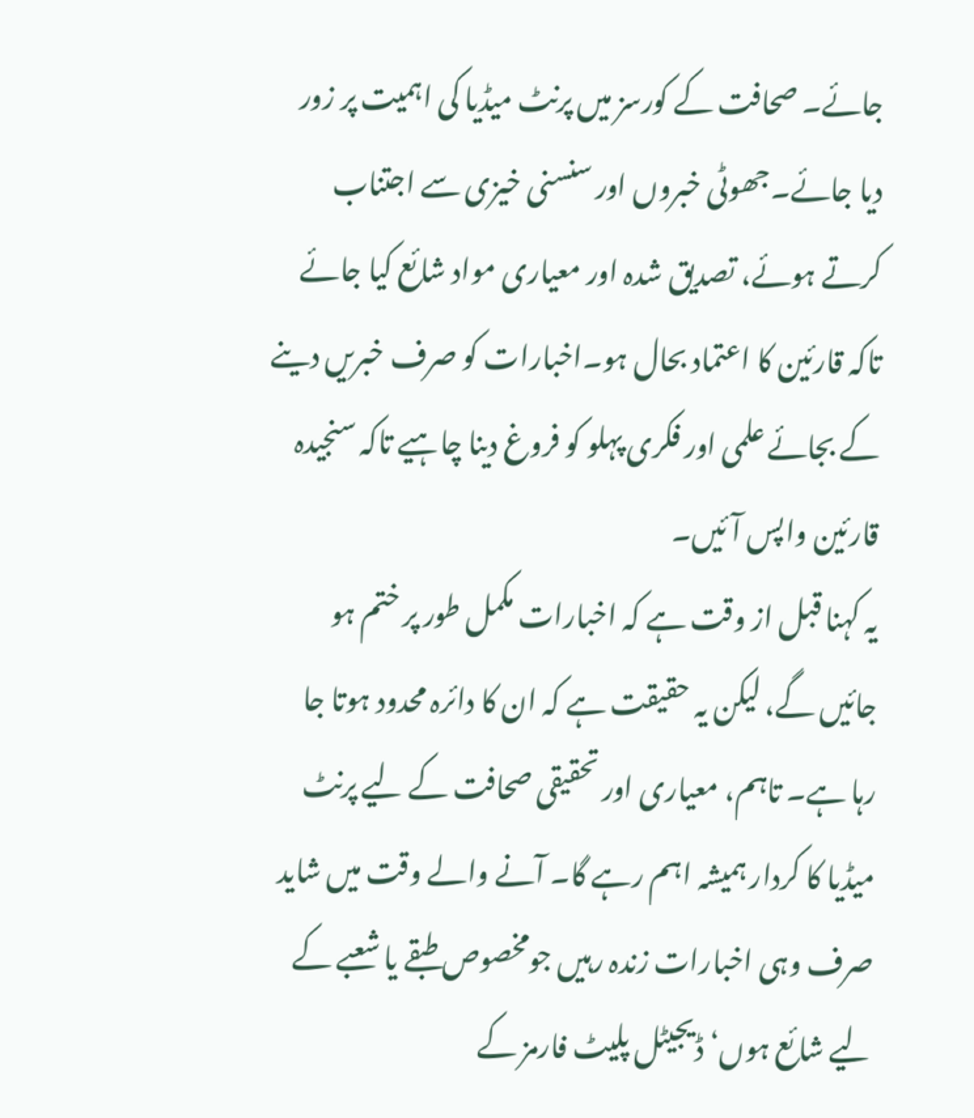جائے۔ صحافت کے کورسز میں پرنٹ میڈیا کی اہمیت پر زور دیا جائے۔جھوٹی خبروں اور سنسنی خیزی سے اجتناب کرتے ہوئے، تصدیق شدہ اور معیاری مواد شائع کیا جائے تاکہ قارئین کا اعتماد بحال ہو۔اخبارات کو صرف خبریں دینے کے بجائے علمی اور فکری پہلو کو فروغ دینا چاہیے تاکہ سنجیدہ قارئین واپس آئیں۔
یہ کہنا قبل از وقت ہے کہ اخبارات مکمل طور پر ختم ہو جائیں گے، لیکن یہ حقیقت ہے کہ ان کا دائرہ محدود ہوتا جا رہا ہے۔ تاہم، معیاری اور تحقیقی صحافت کے لیے پرنٹ میڈیا کا کردار ہمیشہ اہم رہے گا۔ آنے والے وقت میں شاید صرف وہی اخبارات زندہ رہیں جومخصوص طبقے یا شعبے کے لیے شائع ہوں‘ڈیجیٹل پلیٹ فارمز کے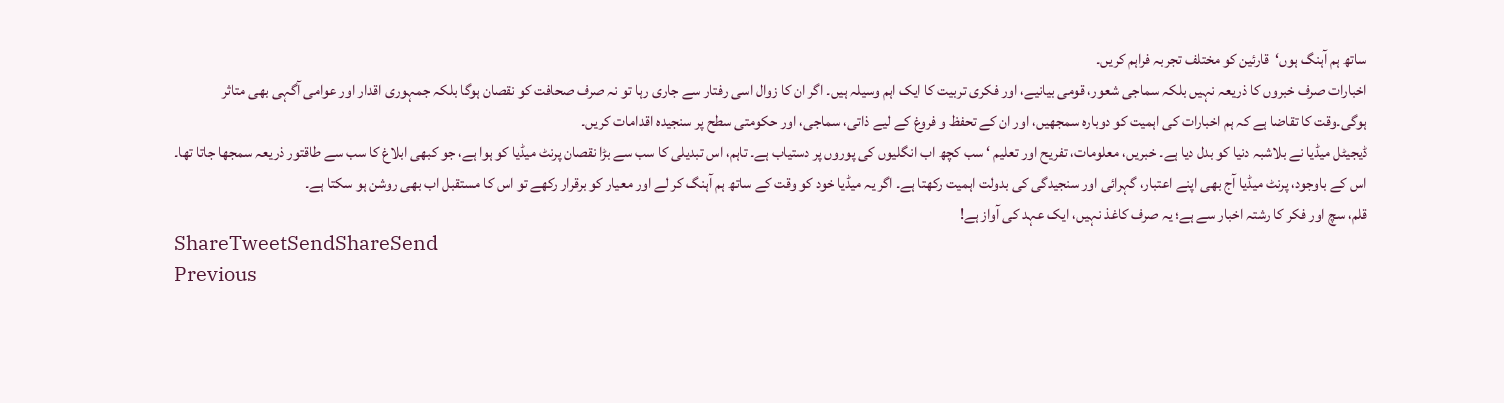ساتھ ہم آہنگ ہوں‘قارئین کو مختلف تجربہ فراہم کریں۔
اخبارات صرف خبروں کا ذریعہ نہیں بلکہ سماجی شعور، قومی بیانیے، اور فکری تربیت کا ایک اہم وسیلہ ہیں۔ اگر ان کا زوال اسی رفتار سے جاری رہا تو نہ صرف صحافت کو نقصان ہوگا بلکہ جمہوری اقدار اور عوامی آگہی بھی متاثر ہوگی۔وقت کا تقاضا ہے کہ ہم اخبارات کی اہمیت کو دوبارہ سمجھیں، اور ان کے تحفظ و فروغ کے لیے ذاتی، سماجی، اور حکومتی سطح پر سنجیدہ اقدامات کریں۔
ڈیجیٹل میڈیا نے بلاشبہ دنیا کو بدل دیا ہے۔ خبریں، معلومات، تفریح اور تعلیم ‘ سب کچھ اب انگلیوں کی پوروں پر دستیاب ہے۔ تاہم، اس تبدیلی کا سب سے بڑا نقصان پرنٹ میڈیا کو ہوا ہے، جو کبھی ابلاغ کا سب سے طاقتور ذریعہ سمجھا جاتا تھا۔
اس کے باوجود، پرنٹ میڈیا آج بھی اپنے اعتبار، گہرائی اور سنجیدگی کی بدولت اہمیت رکھتا ہے۔ اگر یہ میڈیا خود کو وقت کے ساتھ ہم آہنگ کر لے اور معیار کو برقرار رکھے تو اس کا مستقبل اب بھی روشن ہو سکتا ہے۔
قلم، سچ اور فکر کا رشتہ اخبار سے ہے؛ یہ صرف کاغذ نہیں، ایک عہد کی آواز ہے!
ShareTweetSendShareSend
Previous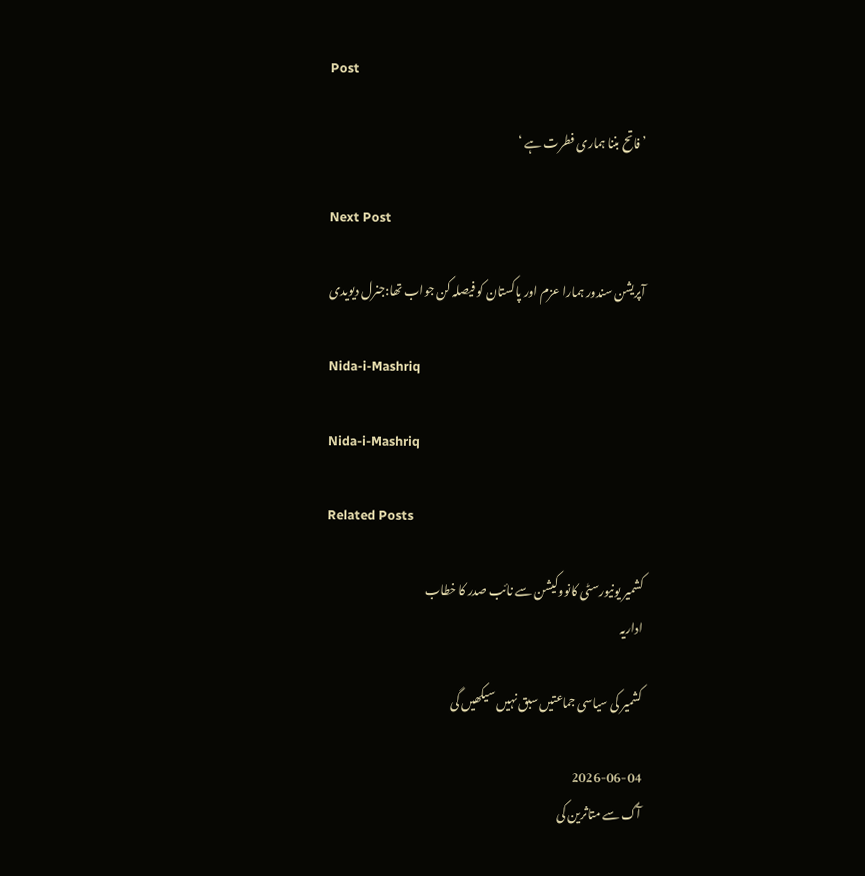Post

’فاتح بننا ہماری فطرت ہے ‘

Next Post

آپریشن سندور ہمارا عزم اور پاکستان کو فیصلہ کن جواب تھا:جنرل دیویدی

Nida-i-Mashriq

Nida-i-Mashriq

Related Posts

کشمیر یونیورسٹی کانووکیشن سے نائب صدر کا خطاب
اداریہ

کشمیر کی سیاسی جماعتیں سبق نہیں سیکھیں گی

2026-06-04
آگ سے متاثرین کی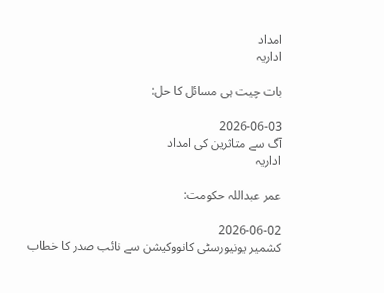امداد
اداریہ

بات چیت ہی مسائل کا حل:

2026-06-03
آگ سے متاثرین کی امداد
اداریہ

عمر عبداللہ حکومت:

2026-06-02
کشمیر یونیورسٹی کانووکیشن سے نائب صدر کا خطاب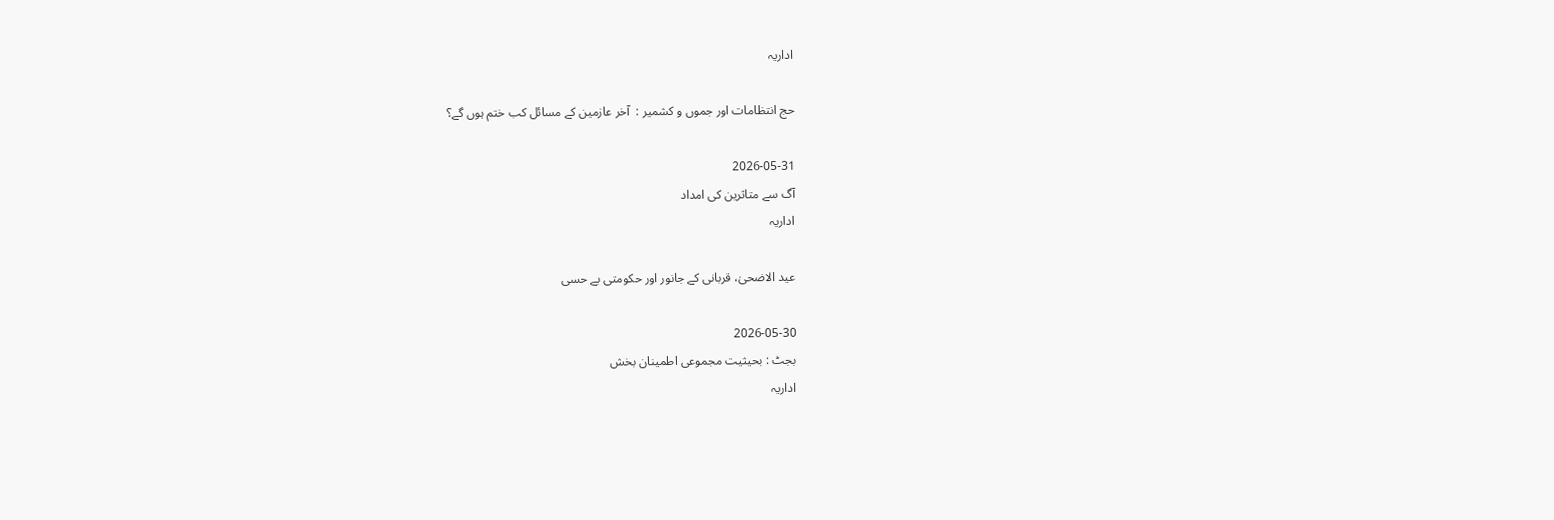اداریہ

حج انتظامات اور جموں و کشمیر :  آخر عازمین کے مسائل کب ختم ہوں گے؟

2026-05-31
آگ سے متاثرین کی امداد
اداریہ

عید الاضحیٰ، قربانی کے جانور اور حکومتی بے حسی

2026-05-30
بجٹ : بحیثیت مجموعی اطمینان بخش
اداریہ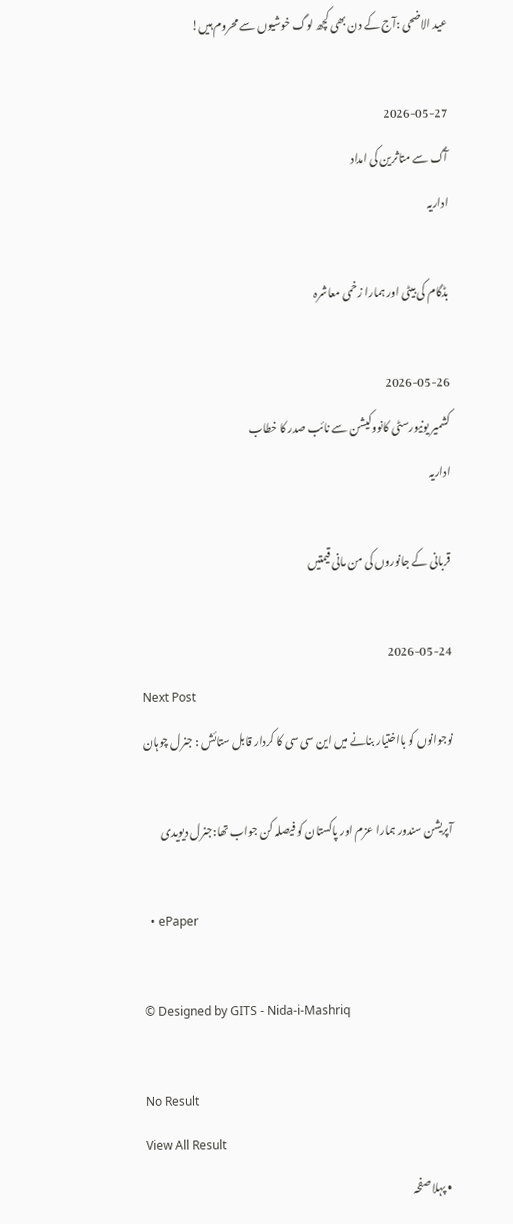عید الاضحی :آج کے دن بھی کچھ لوگ خوشیوں سے محروم ہیں!

2026-05-27
آگ سے متاثرین کی امداد
اداریہ

بڈگام کی بیٹی اور ہمارا زخمی معاشرہ

2026-05-26
کشمیر یونیورسٹی کانووکیشن سے نائب صدر کا خطاب
اداریہ

قربانی کے جانوروں کی من مانی قیمتیں

2026-05-24
Next Post
نوجوانوں کو بااختیار بنانے میں این سی سی کا کردار قابل ستائش : جنرل چوہان

آپریشن سندور ہمارا عزم اور پاکستان کو فیصلہ کن جواب تھا:جنرل دیویدی

  • ePaper

© Designed by GITS - Nida-i-Mashriq

No Result
View All Result
  • پہلا صفحہ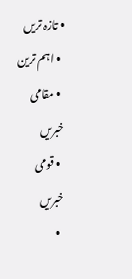• تازہ تریں
  • اہم ترین
  • مقامی خبریں
  • قومی خبریں
  •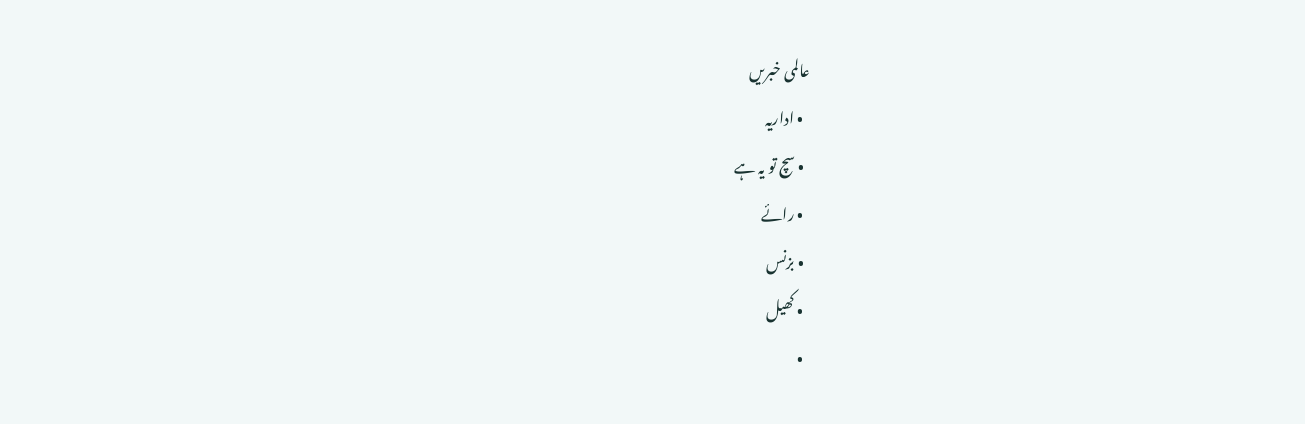عالمی خبریں
  • اداریہ
  • سچ تو یہ ہے
  • رائے
  • بزنس
  • کھیل
  •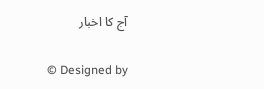آج کا اخبار

© Designed by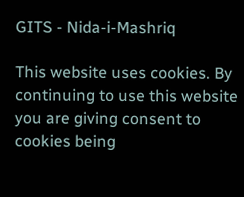GITS - Nida-i-Mashriq

This website uses cookies. By continuing to use this website you are giving consent to cookies being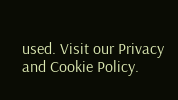used. Visit our Privacy and Cookie Policy.